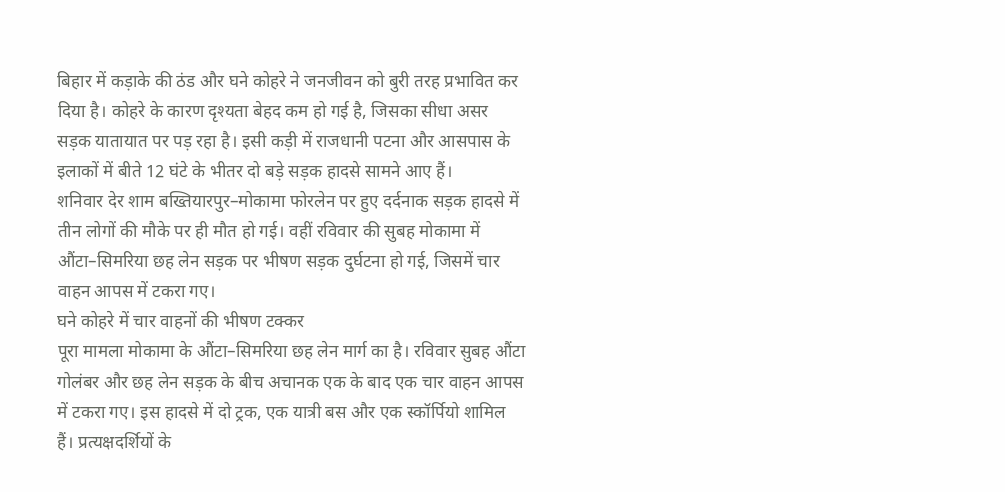बिहार में कड़ाके की ठंड और घने कोहरे ने जनजीवन को बुरी तरह प्रभावित कर दिया है। कोहरे के कारण दृश्यता बेहद कम हो गई है, जिसका सीधा असर सड़क यातायात पर पड़ रहा है। इसी कड़ी में राजधानी पटना और आसपास के इलाकों में बीते 12 घंटे के भीतर दो बड़े सड़क हादसे सामने आए हैं।
शनिवार देर शाम बख्तियारपुर–मोकामा फोरलेन पर हुए दर्दनाक सड़क हादसे में तीन लोगों की मौके पर ही मौत हो गई। वहीं रविवार की सुबह मोकामा में औंटा–सिमरिया छह लेन सड़क पर भीषण सड़क दुर्घटना हो गई, जिसमें चार वाहन आपस में टकरा गए।
घने कोहरे में चार वाहनों की भीषण टक्कर
पूरा मामला मोकामा के औंटा–सिमरिया छह लेन मार्ग का है। रविवार सुबह औंटा गोलंबर और छह लेन सड़क के बीच अचानक एक के बाद एक चार वाहन आपस में टकरा गए। इस हादसे में दो ट्रक, एक यात्री बस और एक स्कॉर्पियो शामिल हैं। प्रत्यक्षदर्शियों के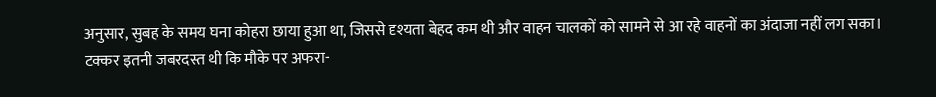अनुसार, सुबह के समय घना कोहरा छाया हुआ था, जिससे दृश्यता बेहद कम थी और वाहन चालकों को सामने से आ रहे वाहनों का अंदाजा नहीं लग सका।
टक्कर इतनी जबरदस्त थी कि मौके पर अफरा-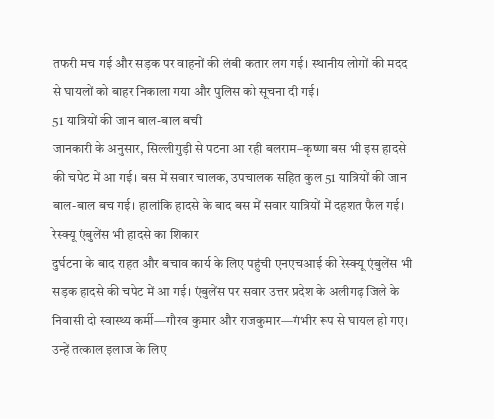तफरी मच गई और सड़क पर वाहनों की लंबी कतार लग गई। स्थानीय लोगों की मदद से घायलों को बाहर निकाला गया और पुलिस को सूचना दी गई।
51 यात्रियों की जान बाल-बाल बची
जानकारी के अनुसार, सिल्लीगुड़ी से पटना आ रही बलराम–कृष्णा बस भी इस हादसे की चपेट में आ गई। बस में सवार चालक, उपचालक सहित कुल 51 यात्रियों की जान बाल-बाल बच गई। हालांकि हादसे के बाद बस में सवार यात्रियों में दहशत फैल गई।
रेस्क्यू एंबुलेंस भी हादसे का शिकार
दुर्घटना के बाद राहत और बचाव कार्य के लिए पहुंची एनएचआई की रेस्क्यू एंबुलेंस भी सड़क हादसे की चपेट में आ गई। एंबुलेंस पर सवार उत्तर प्रदेश के अलीगढ़ जिले के निवासी दो स्वास्थ्य कर्मी—गौरव कुमार और राजकुमार—गंभीर रूप से घायल हो गए। उन्हें तत्काल इलाज के लिए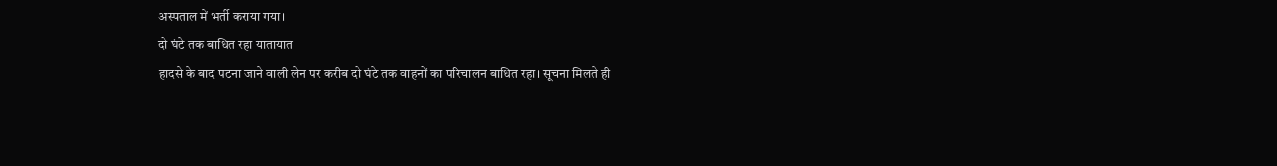अस्पताल में भर्ती कराया गया।
दो घंटे तक बाधित रहा यातायात
हादसे के बाद पटना जाने वाली लेन पर करीब दो घंटे तक वाहनों का परिचालन बाधित रहा। सूचना मिलते ही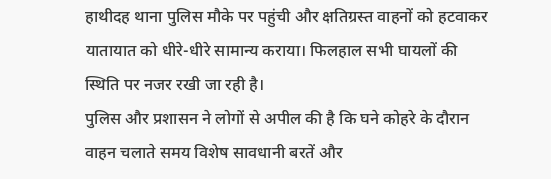हाथीदह थाना पुलिस मौके पर पहुंची और क्षतिग्रस्त वाहनों को हटवाकर यातायात को धीरे-धीरे सामान्य कराया। फिलहाल सभी घायलों की स्थिति पर नजर रखी जा रही है।
पुलिस और प्रशासन ने लोगों से अपील की है कि घने कोहरे के दौरान वाहन चलाते समय विशेष सावधानी बरतें और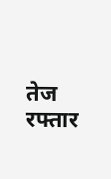तेज रफ्तार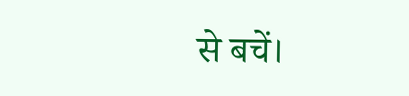से बचें।